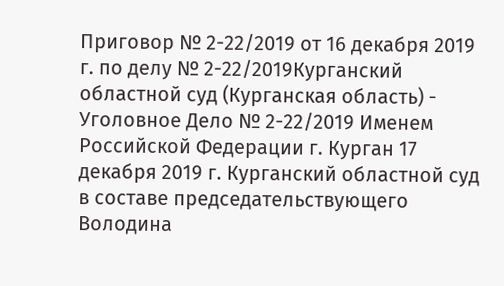Приговор № 2-22/2019 от 16 декабря 2019 г. по делу № 2-22/2019Курганский областной суд (Курганская область) - Уголовное Дело № 2-22/2019 Именем Российской Федерации г. Курган 17 декабря 2019 г. Курганский областной суд в составе председательствующего Володина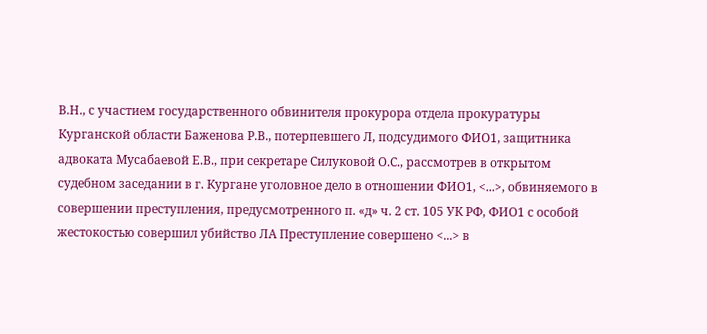В.Н., с участием государственного обвинителя прокурора отдела прокуратуры Курганской области Баженова Р.В., потерпевшего Л, подсудимого ФИО1, защитника адвоката Мусабаевой Е.В., при секретаре Силуковой О.С., рассмотрев в открытом судебном заседании в г. Кургане уголовное дело в отношении ФИО1, <...>, обвиняемого в совершении преступления, предусмотренного п. «д» ч. 2 ст. 105 УК РФ, ФИО1 с особой жестокостью совершил убийство ЛА Преступление совершено <...> в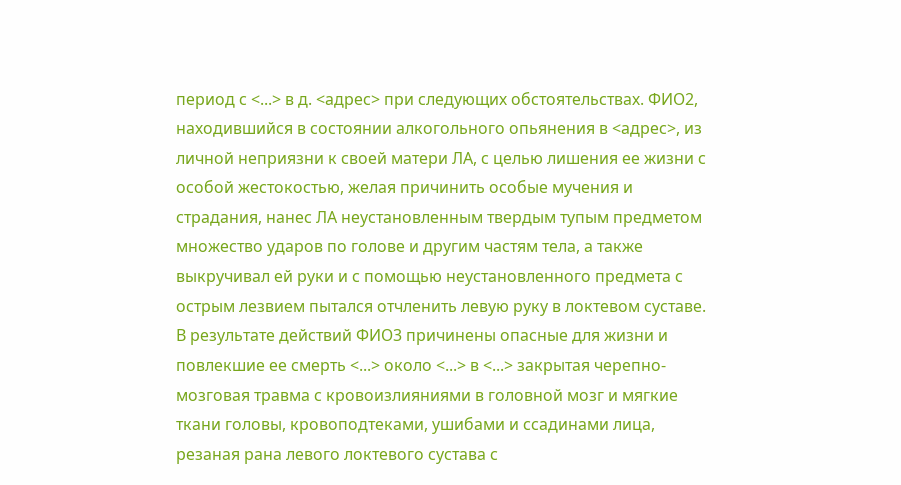период с <...> в д. <адрес> при следующих обстоятельствах. ФИО2, находившийся в состоянии алкогольного опьянения в <адрес>, из личной неприязни к своей матери ЛА, с целью лишения ее жизни с особой жестокостью, желая причинить особые мучения и страдания, нанес ЛА неустановленным твердым тупым предметом множество ударов по голове и другим частям тела, а также выкручивал ей руки и с помощью неустановленного предмета с острым лезвием пытался отчленить левую руку в локтевом суставе. В результате действий ФИО3 причинены опасные для жизни и повлекшие ее смерть <...> около <...> в <...> закрытая черепно-мозговая травма с кровоизлияниями в головной мозг и мягкие ткани головы, кровоподтеками, ушибами и ссадинами лица, резаная рана левого локтевого сустава с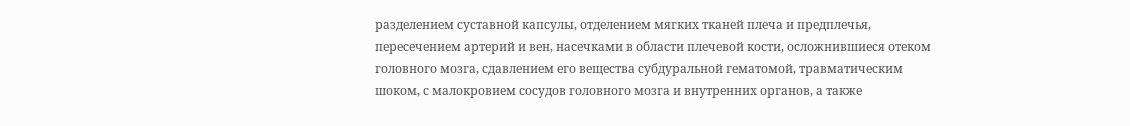разделением суставной капсулы, отделением мягких тканей плеча и предплечья, пересечением артерий и вен, насечками в области плечевой кости, осложнившиеся отеком головного мозга, сдавлением его вещества субдуральной гематомой, травматическим шоком, с малокровием сосудов головного мозга и внутренних органов, а также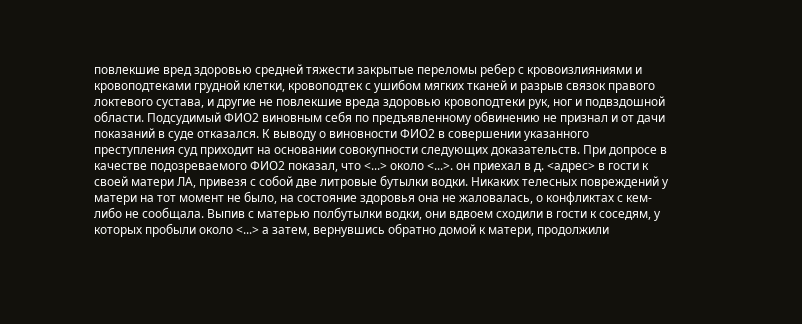повлекшие вред здоровью средней тяжести закрытые переломы ребер с кровоизлияниями и кровоподтеками грудной клетки, кровоподтек с ушибом мягких тканей и разрыв связок правого локтевого сустава, и другие не повлекшие вреда здоровью кровоподтеки рук, ног и подвздошной области. Подсудимый ФИО2 виновным себя по предъявленному обвинению не признал и от дачи показаний в суде отказался. К выводу о виновности ФИО2 в совершении указанного преступления суд приходит на основании совокупности следующих доказательств. При допросе в качестве подозреваемого ФИО2 показал, что <...> около <...>. он приехал в д. <адрес> в гости к своей матери ЛА, привезя с собой две литровые бутылки водки. Никаких телесных повреждений у матери на тот момент не было, на состояние здоровья она не жаловалась, о конфликтах с кем-либо не сообщала. Выпив с матерью полбутылки водки, они вдвоем сходили в гости к соседям, у которых пробыли около <...> а затем, вернувшись обратно домой к матери, продолжили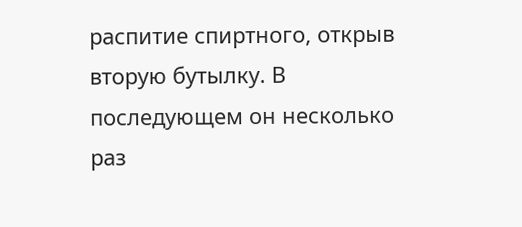распитие спиртного, открыв вторую бутылку. В последующем он несколько раз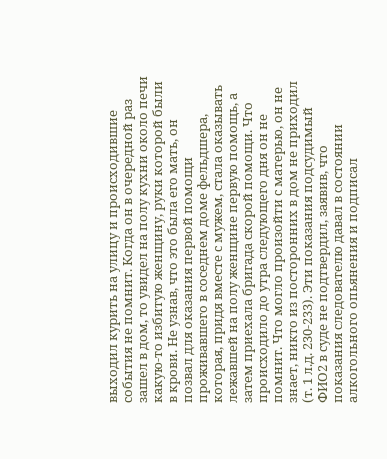выходил курить на улицу и происходившие события не помнит. Когда он в очередной раз зашел в дом, то увидел на полу кухни около печи какую-то избитую женщину, руки которой были в крови. Не узнав, что это была его мать, он позвал для оказания первой помощи проживавшего в соседнем доме фельдшера, которая, придя вместе с мужем, стала оказывать лежавшей на полу женщине первую помощь, а затем приехала бригада скорой помощи. Что происходило до утра следующего дня он не помнит. Что могло произойти с матерью, он не знает, никто из посторонних в дом не приходил (т. 1 л.д. 230-233). Эти показания подсудимый ФИО2 в суде не подтвердил, заявив, что показания следователю давал в состоянии алкогольного опьянения и подписал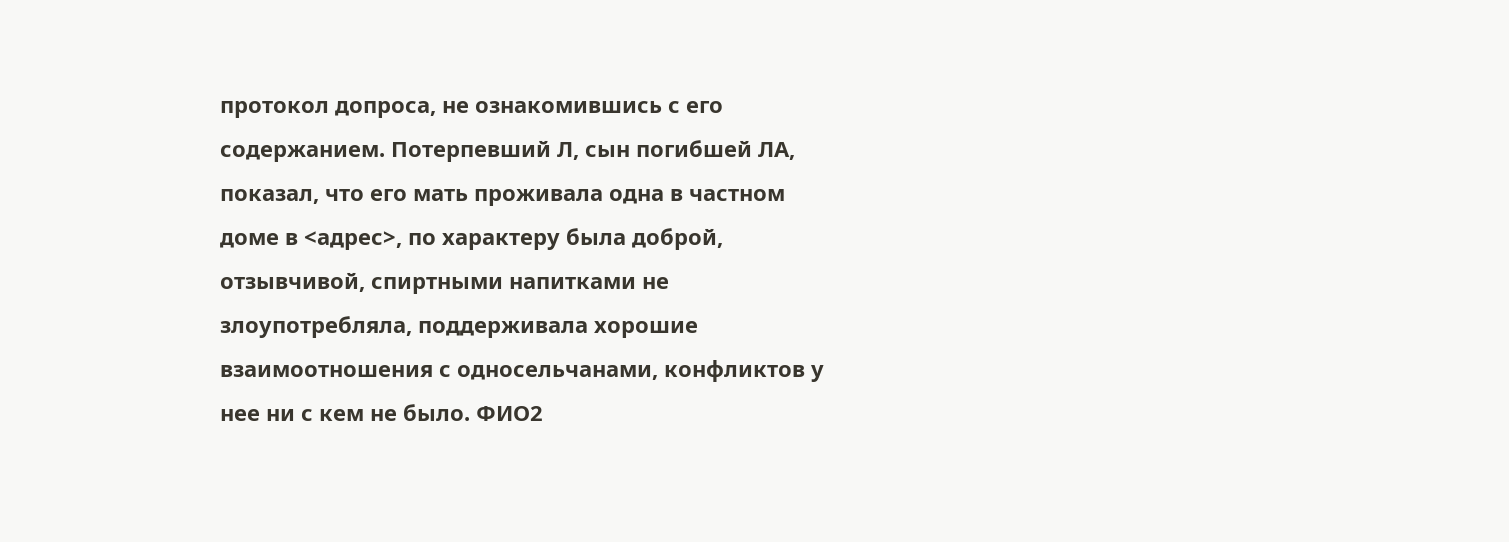протокол допроса, не ознакомившись с его содержанием. Потерпевший Л, сын погибшей ЛА, показал, что его мать проживала одна в частном доме в <адрес>, по характеру была доброй, отзывчивой, спиртными напитками не злоупотребляла, поддерживала хорошие взаимоотношения с односельчанами, конфликтов у нее ни с кем не было. ФИО2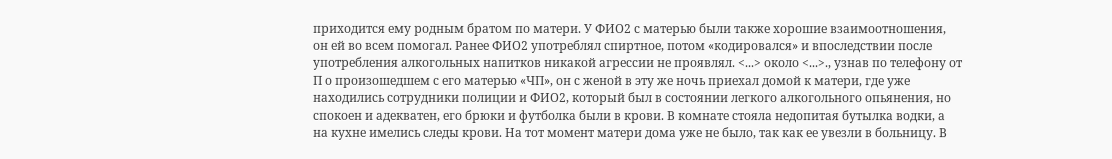приходится ему родным братом по матери. У ФИО2 с матерью были также хорошие взаимоотношения, он ей во всем помогал. Ранее ФИО2 употреблял спиртное, потом «кодировался» и впоследствии после употребления алкогольных напитков никакой агрессии не проявлял. <...> около <...>., узнав по телефону от П о произошедшем с его матерью «ЧП», он с женой в эту же ночь приехал домой к матери, где уже находились сотрудники полиции и ФИО2, который был в состоянии легкого алкогольного опьянения, но спокоен и адекватен, его брюки и футболка были в крови. В комнате стояла недопитая бутылка водки, а на кухне имелись следы крови. На тот момент матери дома уже не было, так как ее увезли в больницу. В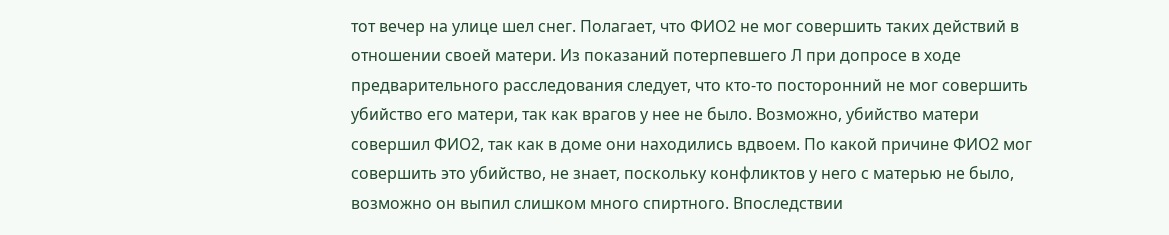тот вечер на улице шел снег. Полагает, что ФИО2 не мог совершить таких действий в отношении своей матери. Из показаний потерпевшего Л при допросе в ходе предварительного расследования следует, что кто-то посторонний не мог совершить убийство его матери, так как врагов у нее не было. Возможно, убийство матери совершил ФИО2, так как в доме они находились вдвоем. По какой причине ФИО2 мог совершить это убийство, не знает, поскольку конфликтов у него с матерью не было, возможно он выпил слишком много спиртного. Впоследствии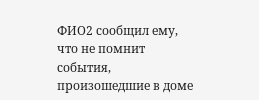ФИО2 сообщил ему, что не помнит события, произошедшие в доме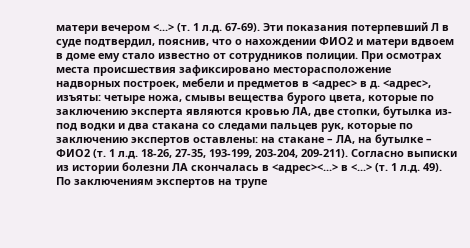матери вечером <...> (т. 1 л.д. 67-69). Эти показания потерпевший Л в суде подтвердил, пояснив, что о нахождении ФИО2 и матери вдвоем в доме ему стало известно от сотрудников полиции. При осмотрах места происшествия зафиксировано месторасположение надворных построек, мебели и предметов в <адрес> в д. <адрес>, изъяты: четыре ножа, смывы вещества бурого цвета, которые по заключению эксперта являются кровью ЛА, две стопки, бутылка из-под водки и два стакана со следами пальцев рук, которые по заключению экспертов оставлены: на стакане – ЛА, на бутылке – ФИО2 (т. 1 л.д. 18-26, 27-35, 193-199, 203-204, 209-211). Согласно выписки из истории болезни ЛА скончалась в <адрес><...> в <...> (т. 1 л.д. 49). По заключениям экспертов на трупе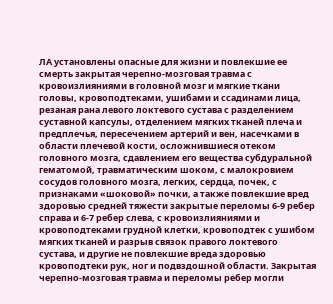ЛА установлены опасные для жизни и повлекшие ее смерть закрытая черепно-мозговая травма с кровоизлияниями в головной мозг и мягкие ткани головы, кровоподтеками, ушибами и ссадинами лица, резаная рана левого локтевого сустава с разделением суставной капсулы, отделением мягких тканей плеча и предплечья, пересечением артерий и вен, насечками в области плечевой кости, осложнившиеся отеком головного мозга, сдавлением его вещества субдуральной гематомой, травматическим шоком, с малокровием сосудов головного мозга, легких, сердца, почек, с признаками «шоковой» почки, а также повлекшие вред здоровью средней тяжести закрытые переломы 6-9 ребер справа и 6-7 ребер слева, с кровоизлияниями и кровоподтеками грудной клетки, кровоподтек с ушибом мягких тканей и разрыв связок правого локтевого сустава, и другие не повлекшие вреда здоровью кровоподтеки рук, ног и подвздошной области. Закрытая черепно-мозговая травма и переломы ребер могли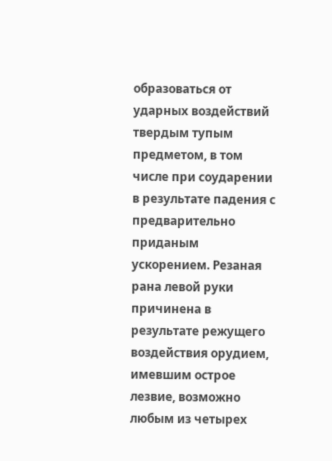образоваться от ударных воздействий твердым тупым предметом, в том числе при соударении в результате падения с предварительно приданым ускорением. Резаная рана левой руки причинена в результате режущего воздействия орудием, имевшим острое лезвие, возможно любым из четырех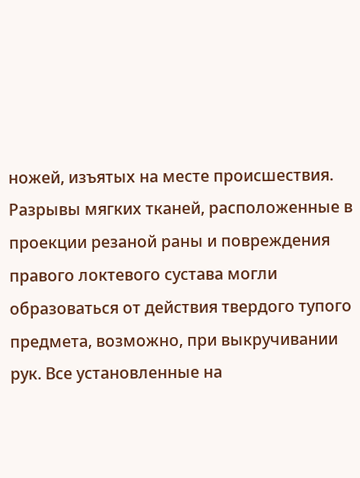ножей, изъятых на месте происшествия. Разрывы мягких тканей, расположенные в проекции резаной раны и повреждения правого локтевого сустава могли образоваться от действия твердого тупого предмета, возможно, при выкручивании рук. Все установленные на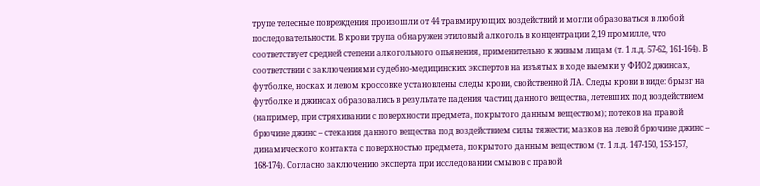трупе телесные повреждения произошли от 44 травмирующих воздействий и могли образоваться в любой последовательности. В крови трупа обнаружен этиловый алкоголь в концентрации 2,19 промилле, что соответствует средней степени алкогольного опьянения, применительно к живым лицам (т. 1 л.д. 57-62, 161-164). В соответствии с заключениями судебно-медицинских экспертов на изъятых в ходе выемки у ФИО2 джинсах, футболке, носках и левом кроссовке установлены следы крови, свойственной ЛА. Следы крови в виде: брызг на футболке и джинсах образовались в результате падения частиц данного вещества, летевших под воздействием (например, при стряхивании с поверхности предмета, покрытого данным веществом); потеков на правой брючине джинс – стекания данного вещества под воздействием силы тяжести; мазков на левой брючине джинс – динамического контакта с поверхностью предмета, покрытого данным веществом (т. 1 л.д. 147-150, 153-157, 168-174). Согласно заключению эксперта при исследовании смывов с правой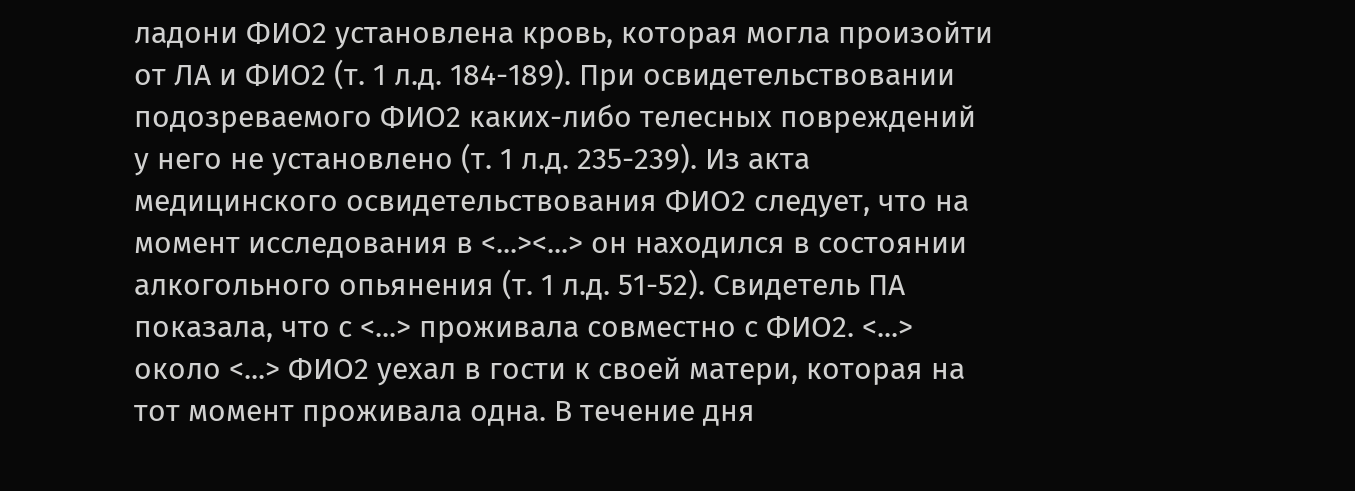ладони ФИО2 установлена кровь, которая могла произойти от ЛА и ФИО2 (т. 1 л.д. 184-189). При освидетельствовании подозреваемого ФИО2 каких-либо телесных повреждений у него не установлено (т. 1 л.д. 235-239). Из акта медицинского освидетельствования ФИО2 следует, что на момент исследования в <...><...> он находился в состоянии алкогольного опьянения (т. 1 л.д. 51-52). Свидетель ПА показала, что с <...> проживала совместно с ФИО2. <...> около <...> ФИО2 уехал в гости к своей матери, которая на тот момент проживала одна. В течение дня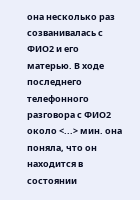она несколько раз созванивалась с ФИО2 и его матерью. В ходе последнего телефонного разговора с ФИО2 около <...> мин. она поняла, что он находится в состоянии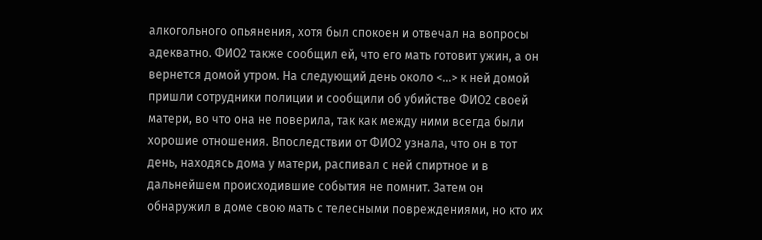алкогольного опьянения, хотя был спокоен и отвечал на вопросы адекватно. ФИО2 также сообщил ей, что его мать готовит ужин, а он вернется домой утром. На следующий день около <...> к ней домой пришли сотрудники полиции и сообщили об убийстве ФИО2 своей матери, во что она не поверила, так как между ними всегда были хорошие отношения. Впоследствии от ФИО2 узнала, что он в тот день, находясь дома у матери, распивал с ней спиртное и в дальнейшем происходившие события не помнит. Затем он обнаружил в доме свою мать с телесными повреждениями, но кто их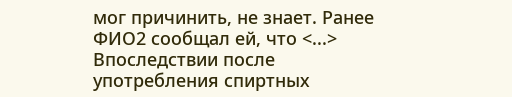мог причинить, не знает. Ранее ФИО2 сообщал ей, что <...> Впоследствии после употребления спиртных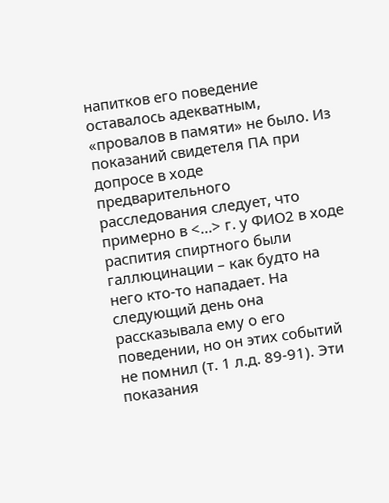напитков его поведение оставалось адекватным, «провалов в памяти» не было. Из показаний свидетеля ПА при допросе в ходе предварительного расследования следует, что примерно в <...> г. у ФИО2 в ходе распития спиртного были галлюцинации – как будто на него кто-то нападает. На следующий день она рассказывала ему о его поведении, но он этих событий не помнил (т. 1 л.д. 89-91). Эти показания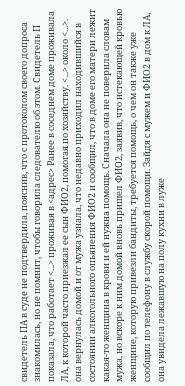свидетель ПА в суде не подтвердила, пояснив, что с протоколом своего допроса знакомилась, но не помнит, чтобы говорила следователю об этом. Свидетель П показала, что работает <...> проживая в <адрес> Ранее в соседнем доме проживала ЛА, к которой часто приезжал ее сын ФИО2, помогая по хозяйству. <...> около <...>. она вернулась домой и от мужа узнала, что недавно приходил находившийся в состоянии алкогольного опьянения ФИО2 и сообщил, что в доме его матери лежит какая-то женщина в крови и ей нужна помощь. Сначала она не поверила словам мужа, но вскоре к ним домой вновь пришел ФИО2, заявив, что истекающей кровью женщине, которую привезли бандиты, требуется помощь, о чем он также уже сообщил по телефону в службу скорой помощи. Зайдя с мужем и ФИО2 в дом к ЛА, она увидела лежавшую на полу кухни в луже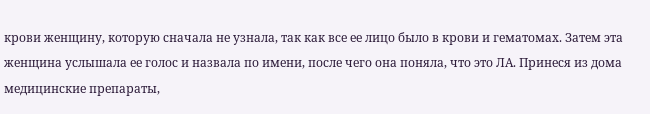крови женщину, которую сначала не узнала, так как все ее лицо было в крови и гематомах. Затем эта женщина услышала ее голос и назвала по имени, после чего она поняла, что это ЛА. Принеся из дома медицинские препараты,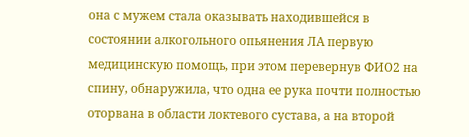она с мужем стала оказывать находившейся в состоянии алкогольного опьянения ЛА первую медицинскую помощь, при этом перевернув ФИО2 на спину, обнаружила, что одна ее рука почти полностью оторвана в области локтевого сустава, а на второй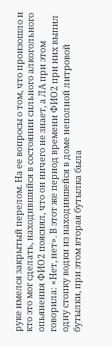руке имелся закрытый перелом. На ее вопросы о том, что произошло и кто это мог сделать, находившийся в состоянии сильного алкогольного опьянения ФИО2 пояснял, что он ничего не знает, а ЛА при этом говорила: «Нет, нет». В этот же период времени ФИО2 при них выпил одну стопку водки из находившейся в доме неполной литровой бутылки, при этом вторая бутылка была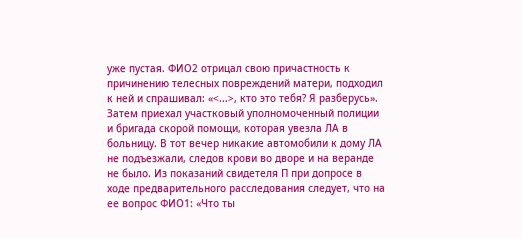уже пустая. ФИО2 отрицал свою причастность к причинению телесных повреждений матери, подходил к ней и спрашивал: «<...>, кто это тебя? Я разберусь». Затем приехал участковый уполномоченный полиции и бригада скорой помощи, которая увезла ЛА в больницу. В тот вечер никакие автомобили к дому ЛА не подъезжали, следов крови во дворе и на веранде не было. Из показаний свидетеля П при допросе в ходе предварительного расследования следует, что на ее вопрос ФИО1: «Что ты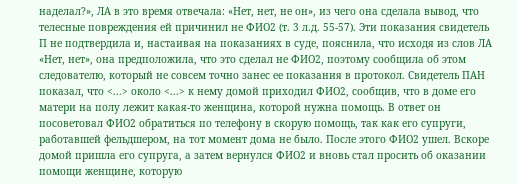наделал?», ЛА в это время отвечала: «Нет, нет, не он», из чего она сделала вывод, что телесные повреждения ей причинил не ФИО2 (т. 3 л.д. 55-57). Эти показания свидетель П не подтвердила и, настаивая на показаниях в суде, пояснила, что исходя из слов ЛА «Нет, нет», она предположила, что это сделал не ФИО2, поэтому сообщила об этом следователю, который не совсем точно занес ее показания в протокол. Свидетель ПАН показал, что <...> около <...> к нему домой приходил ФИО2, сообщив, что в доме его матери на полу лежит какая-то женщина, которой нужна помощь. В ответ он посоветовал ФИО2 обратиться по телефону в скорую помощь, так как его супруги, работавшей фельдшером, на тот момент дома не было. После этого ФИО2 ушел. Вскоре домой пришла его супруга, а затем вернулся ФИО2 и вновь стал просить об оказании помощи женщине, которую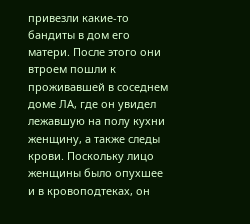привезли какие-то бандиты в дом его матери. После этого они втроем пошли к проживавшей в соседнем доме ЛА, где он увидел лежавшую на полу кухни женщину, а также следы крови. Поскольку лицо женщины было опухшее и в кровоподтеках, он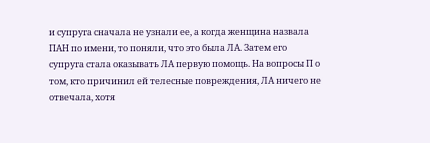и супруга сначала не узнали ее, а когда женщина назвала ПАН по имени, то поняли, что это была ЛА. Затем его супруга стала оказывать ЛА первую помощь. На вопросы П о том, кто причинил ей телесные повреждения, ЛА ничего не отвечала, хотя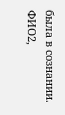была в сознании. ФИО2,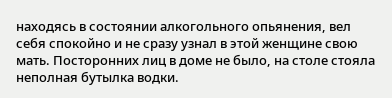находясь в состоянии алкогольного опьянения, вел себя спокойно и не сразу узнал в этой женщине свою мать. Посторонних лиц в доме не было, на столе стояла неполная бутылка водки.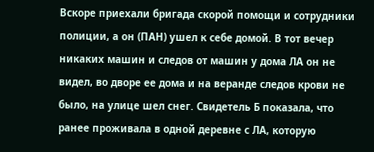Вскоре приехали бригада скорой помощи и сотрудники полиции, а он (ПАН) ушел к себе домой. В тот вечер никаких машин и следов от машин у дома ЛА он не видел, во дворе ее дома и на веранде следов крови не было, на улице шел снег. Свидетель Б показала, что ранее проживала в одной деревне с ЛА, которую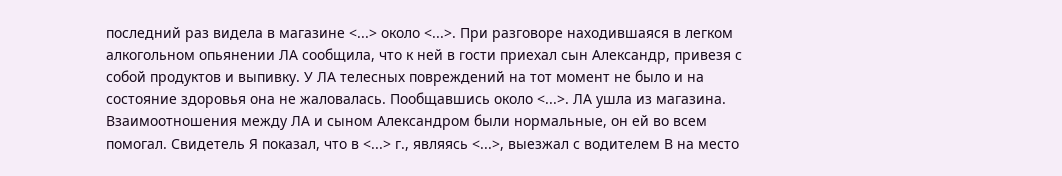последний раз видела в магазине <...> около <...>. При разговоре находившаяся в легком алкогольном опьянении ЛА сообщила, что к ней в гости приехал сын Александр, привезя с собой продуктов и выпивку. У ЛА телесных повреждений на тот момент не было и на состояние здоровья она не жаловалась. Пообщавшись около <...>. ЛА ушла из магазина. Взаимоотношения между ЛА и сыном Александром были нормальные, он ей во всем помогал. Свидетель Я показал, что в <...> г., являясь <...>, выезжал с водителем В на место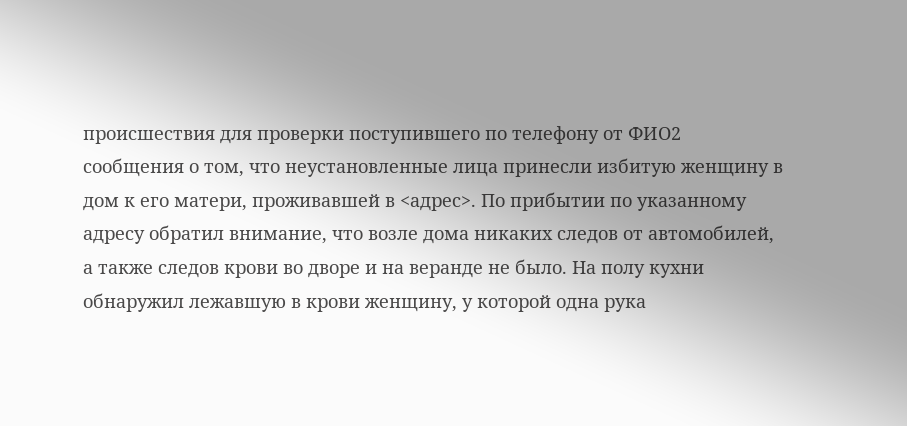происшествия для проверки поступившего по телефону от ФИО2 сообщения о том, что неустановленные лица принесли избитую женщину в дом к его матери, проживавшей в <адрес>. По прибытии по указанному адресу обратил внимание, что возле дома никаких следов от автомобилей, а также следов крови во дворе и на веранде не было. На полу кухни обнаружил лежавшую в крови женщину, у которой одна рука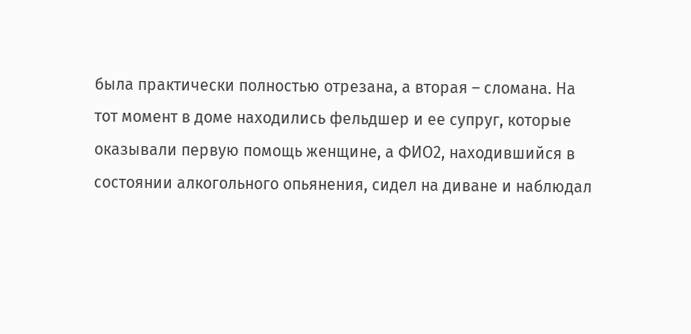была практически полностью отрезана, а вторая – сломана. На тот момент в доме находились фельдшер и ее супруг, которые оказывали первую помощь женщине, а ФИО2, находившийся в состоянии алкогольного опьянения, сидел на диване и наблюдал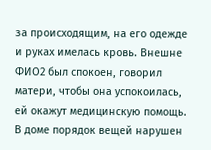за происходящим, на его одежде и руках имелась кровь. Внешне ФИО2 был спокоен, говорил матери, чтобы она успокоилась, ей окажут медицинскую помощь. В доме порядок вещей нарушен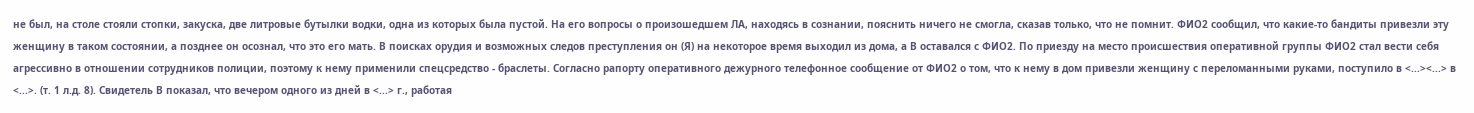не был, на столе стояли стопки, закуска, две литровые бутылки водки, одна из которых была пустой. На его вопросы о произошедшем ЛА, находясь в сознании, пояснить ничего не смогла, сказав только, что не помнит. ФИО2 сообщил, что какие-то бандиты привезли эту женщину в таком состоянии, а позднее он осознал, что это его мать. В поисках орудия и возможных следов преступления он (Я) на некоторое время выходил из дома, а В оставался с ФИО2. По приезду на место происшествия оперативной группы ФИО2 стал вести себя агрессивно в отношении сотрудников полиции, поэтому к нему применили спецсредство - браслеты. Согласно рапорту оперативного дежурного телефонное сообщение от ФИО2 о том, что к нему в дом привезли женщину с переломанными руками, поступило в <...><...> в <...>. (т. 1 л.д. 8). Свидетель В показал, что вечером одного из дней в <...> г., работая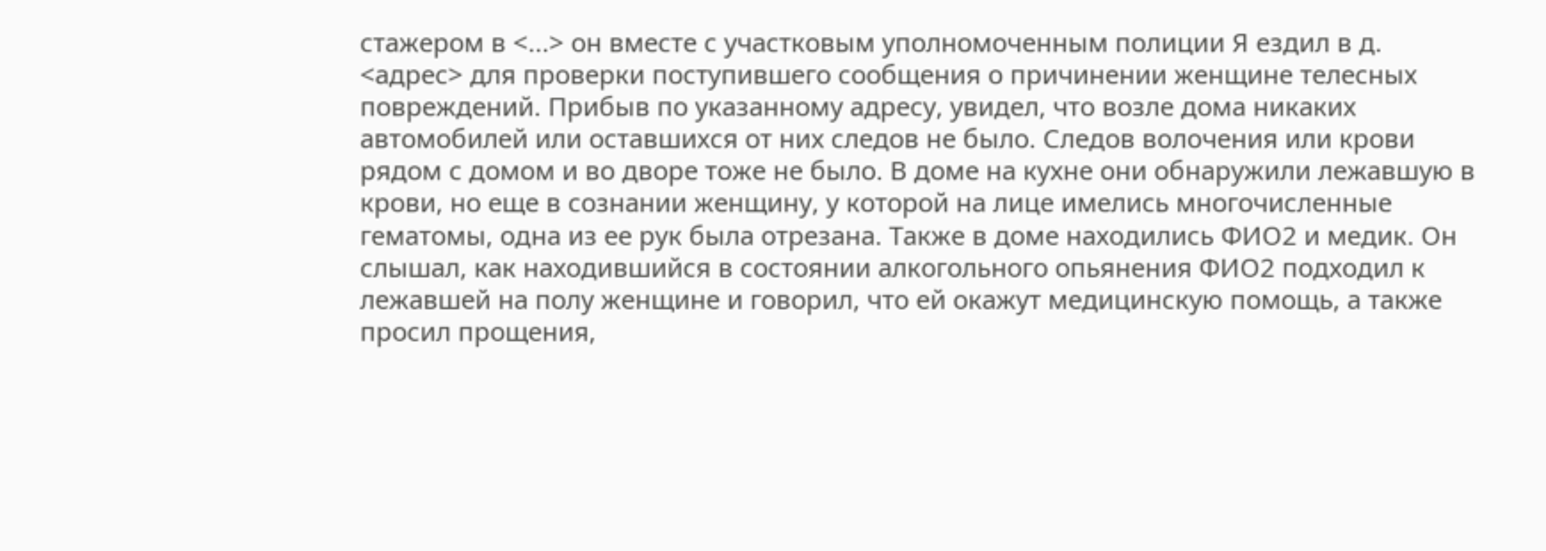стажером в <...> он вместе с участковым уполномоченным полиции Я ездил в д. <адрес> для проверки поступившего сообщения о причинении женщине телесных повреждений. Прибыв по указанному адресу, увидел, что возле дома никаких автомобилей или оставшихся от них следов не было. Следов волочения или крови рядом с домом и во дворе тоже не было. В доме на кухне они обнаружили лежавшую в крови, но еще в сознании женщину, у которой на лице имелись многочисленные гематомы, одна из ее рук была отрезана. Также в доме находились ФИО2 и медик. Он слышал, как находившийся в состоянии алкогольного опьянения ФИО2 подходил к лежавшей на полу женщине и говорил, что ей окажут медицинскую помощь, а также просил прощения,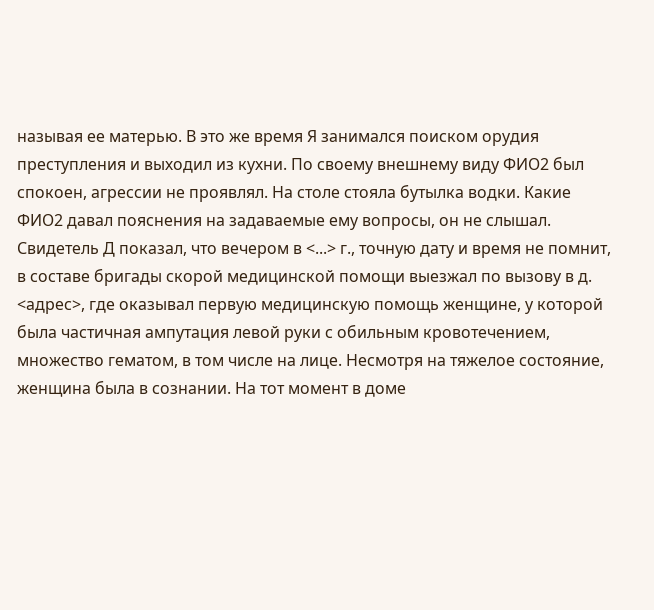называя ее матерью. В это же время Я занимался поиском орудия преступления и выходил из кухни. По своему внешнему виду ФИО2 был спокоен, агрессии не проявлял. На столе стояла бутылка водки. Какие ФИО2 давал пояснения на задаваемые ему вопросы, он не слышал. Свидетель Д показал, что вечером в <...> г., точную дату и время не помнит, в составе бригады скорой медицинской помощи выезжал по вызову в д. <адрес>, где оказывал первую медицинскую помощь женщине, у которой была частичная ампутация левой руки с обильным кровотечением, множество гематом, в том числе на лице. Несмотря на тяжелое состояние, женщина была в сознании. На тот момент в доме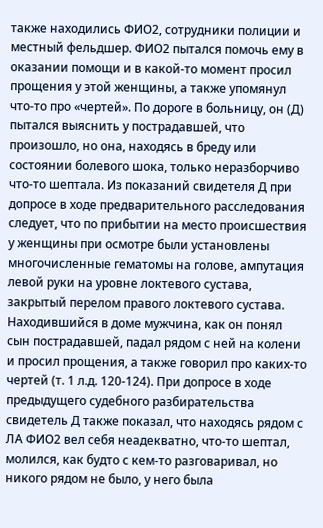также находились ФИО2, сотрудники полиции и местный фельдшер. ФИО2 пытался помочь ему в оказании помощи и в какой-то момент просил прощения у этой женщины, а также упомянул что-то про «чертей». По дороге в больницу, он (Д) пытался выяснить у пострадавшей, что произошло, но она, находясь в бреду или состоянии болевого шока, только неразборчиво что-то шептала. Из показаний свидетеля Д при допросе в ходе предварительного расследования следует, что по прибытии на место происшествия у женщины при осмотре были установлены многочисленные гематомы на голове, ампутация левой руки на уровне локтевого сустава, закрытый перелом правого локтевого сустава. Находившийся в доме мужчина, как он понял сын пострадавшей, падал рядом с ней на колени и просил прощения, а также говорил про каких-то чертей (т. 1 л.д. 120-124). При допросе в ходе предыдущего судебного разбирательства свидетель Д также показал, что находясь рядом с ЛА ФИО2 вел себя неадекватно, что-то шептал, молился, как будто с кем-то разговаривал, но никого рядом не было, у него была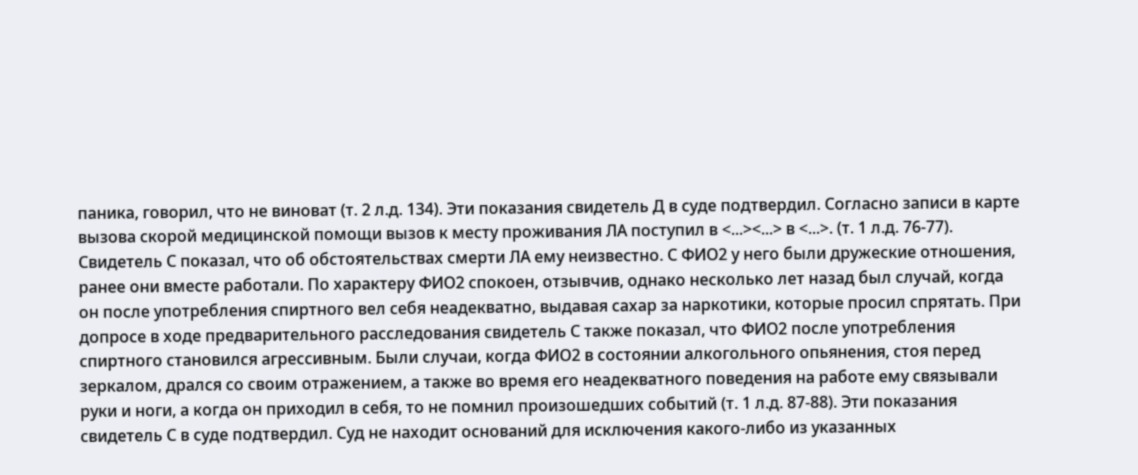паника, говорил, что не виноват (т. 2 л.д. 134). Эти показания свидетель Д в суде подтвердил. Согласно записи в карте вызова скорой медицинской помощи вызов к месту проживания ЛА поступил в <...><...> в <...>. (т. 1 л.д. 76-77). Свидетель С показал, что об обстоятельствах смерти ЛА ему неизвестно. С ФИО2 у него были дружеские отношения, ранее они вместе работали. По характеру ФИО2 спокоен, отзывчив, однако несколько лет назад был случай, когда он после употребления спиртного вел себя неадекватно, выдавая сахар за наркотики, которые просил спрятать. При допросе в ходе предварительного расследования свидетель С также показал, что ФИО2 после употребления спиртного становился агрессивным. Были случаи, когда ФИО2 в состоянии алкогольного опьянения, стоя перед зеркалом, дрался со своим отражением, а также во время его неадекватного поведения на работе ему связывали руки и ноги, а когда он приходил в себя, то не помнил произошедших событий (т. 1 л.д. 87-88). Эти показания свидетель С в суде подтвердил. Суд не находит оснований для исключения какого-либо из указанных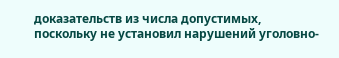доказательств из числа допустимых, поскольку не установил нарушений уголовно-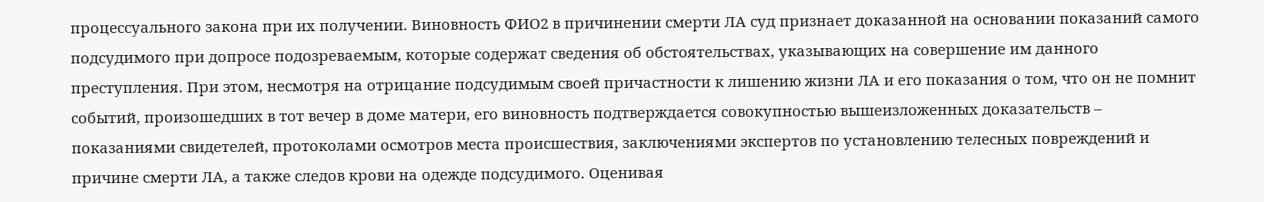процессуального закона при их получении. Виновность ФИО2 в причинении смерти ЛА суд признает доказанной на основании показаний самого подсудимого при допросе подозреваемым, которые содержат сведения об обстоятельствах, указывающих на совершение им данного преступления. При этом, несмотря на отрицание подсудимым своей причастности к лишению жизни ЛА и его показания о том, что он не помнит событий, произошедших в тот вечер в доме матери, его виновность подтверждается совокупностью вышеизложенных доказательств – показаниями свидетелей, протоколами осмотров места происшествия, заключениями экспертов по установлению телесных повреждений и причине смерти ЛА, а также следов крови на одежде подсудимого. Оценивая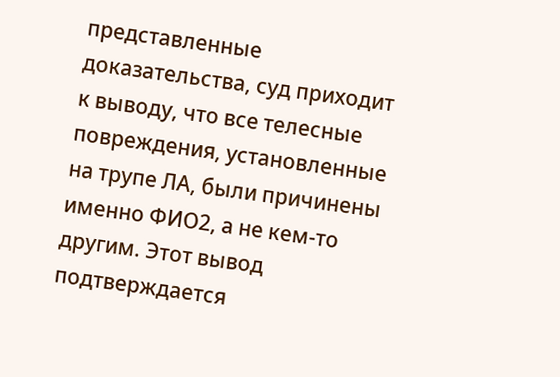представленные доказательства, суд приходит к выводу, что все телесные повреждения, установленные на трупе ЛА, были причинены именно ФИО2, а не кем-то другим. Этот вывод подтверждается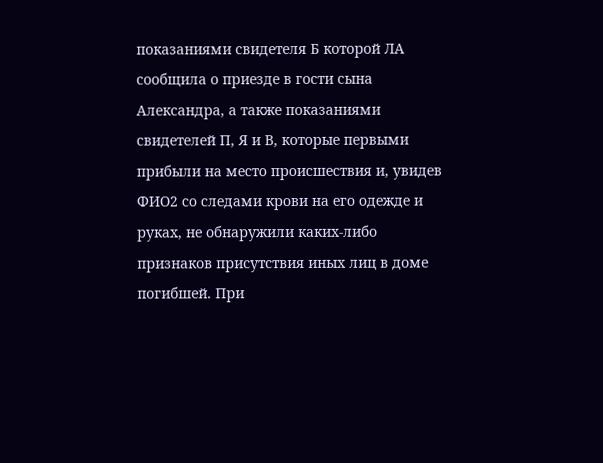показаниями свидетеля Б которой ЛА сообщила о приезде в гости сына Александра, а также показаниями свидетелей П, Я и В, которые первыми прибыли на место происшествия и, увидев ФИО2 со следами крови на его одежде и руках, не обнаружили каких-либо признаков присутствия иных лиц в доме погибшей. При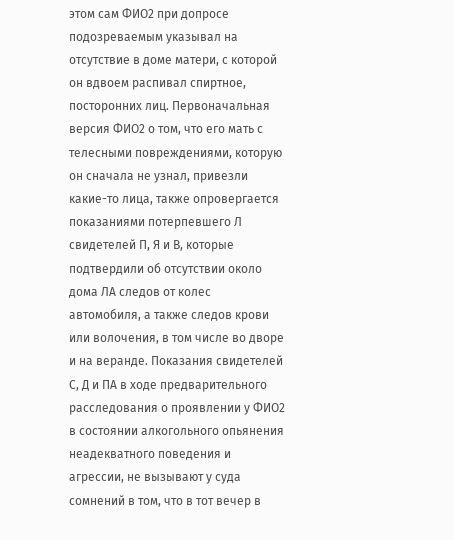этом сам ФИО2 при допросе подозреваемым указывал на отсутствие в доме матери, с которой он вдвоем распивал спиртное, посторонних лиц. Первоначальная версия ФИО2 о том, что его мать с телесными повреждениями, которую он сначала не узнал, привезли какие-то лица, также опровергается показаниями потерпевшего Л свидетелей П, Я и В, которые подтвердили об отсутствии около дома ЛА следов от колес автомобиля, а также следов крови или волочения, в том числе во дворе и на веранде. Показания свидетелей С, Д и ПА в ходе предварительного расследования о проявлении у ФИО2 в состоянии алкогольного опьянения неадекватного поведения и агрессии, не вызывают у суда сомнений в том, что в тот вечер в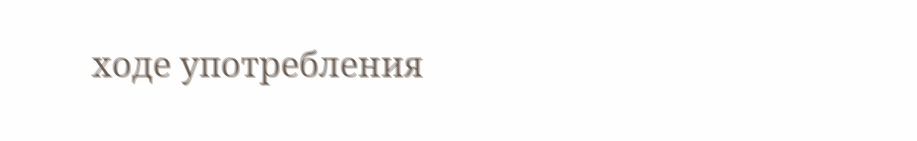ходе употребления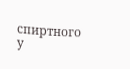спиртного у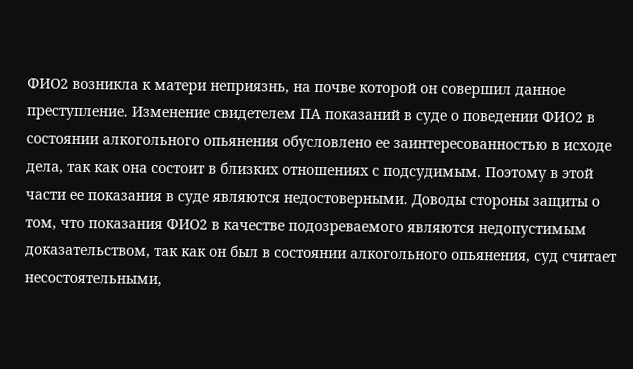ФИО2 возникла к матери неприязнь, на почве которой он совершил данное преступление. Изменение свидетелем ПА показаний в суде о поведении ФИО2 в состоянии алкогольного опьянения обусловлено ее заинтересованностью в исходе дела, так как она состоит в близких отношениях с подсудимым. Поэтому в этой части ее показания в суде являются недостоверными. Доводы стороны защиты о том, что показания ФИО2 в качестве подозреваемого являются недопустимым доказательством, так как он был в состоянии алкогольного опьянения, суд считает несостоятельными,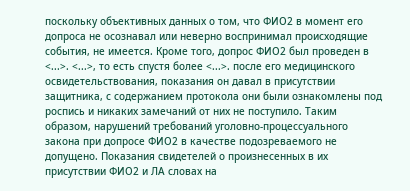поскольку объективных данных о том, что ФИО2 в момент его допроса не осознавал или неверно воспринимал происходящие события, не имеется. Кроме того, допрос ФИО2 был проведен в <...>. <...>, то есть спустя более <...>. после его медицинского освидетельствования, показания он давал в присутствии защитника, с содержанием протокола они были ознакомлены под роспись и никаких замечаний от них не поступило. Таким образом, нарушений требований уголовно-процессуального закона при допросе ФИО2 в качестве подозреваемого не допущено. Показания свидетелей о произнесенных в их присутствии ФИО2 и ЛА словах на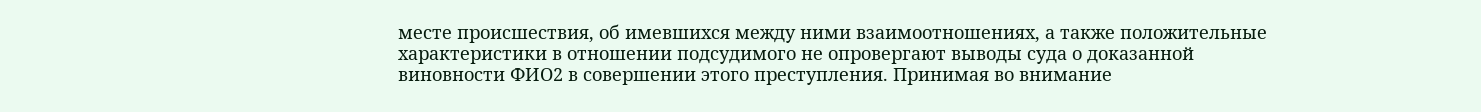месте происшествия, об имевшихся между ними взаимоотношениях, а также положительные характеристики в отношении подсудимого не опровергают выводы суда о доказанной виновности ФИО2 в совершении этого преступления. Принимая во внимание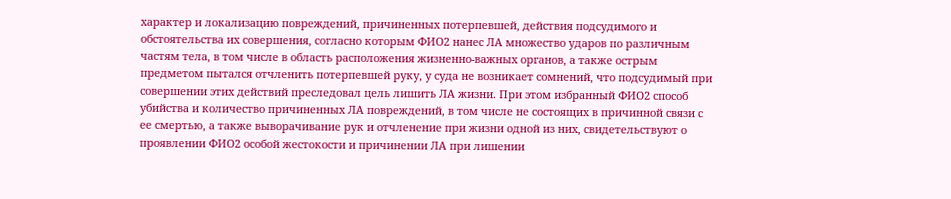характер и локализацию повреждений, причиненных потерпевшей, действия подсудимого и обстоятельства их совершения, согласно которым ФИО2 нанес ЛА множество ударов по различным частям тела, в том числе в область расположения жизненно-важных органов, а также острым предметом пытался отчленить потерпевшей руку, у суда не возникает сомнений, что подсудимый при совершении этих действий преследовал цель лишить ЛА жизни. При этом избранный ФИО2 способ убийства и количество причиненных ЛА повреждений, в том числе не состоящих в причинной связи с ее смертью, а также выворачивание рук и отчленение при жизни одной из них, свидетельствуют о проявлении ФИО2 особой жестокости и причинении ЛА при лишении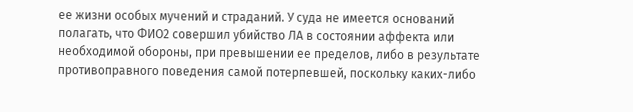ее жизни особых мучений и страданий. У суда не имеется оснований полагать, что ФИО2 совершил убийство ЛА в состоянии аффекта или необходимой обороны, при превышении ее пределов, либо в результате противоправного поведения самой потерпевшей, поскольку каких-либо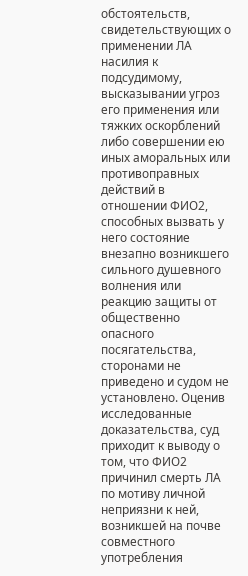обстоятельств, свидетельствующих о применении ЛА насилия к подсудимому, высказывании угроз его применения или тяжких оскорблений либо совершении ею иных аморальных или противоправных действий в отношении ФИО2, способных вызвать у него состояние внезапно возникшего сильного душевного волнения или реакцию защиты от общественно опасного посягательства, сторонами не приведено и судом не установлено. Оценив исследованные доказательства, суд приходит к выводу о том, что ФИО2 причинил смерть ЛА по мотиву личной неприязни к ней, возникшей на почве совместного употребления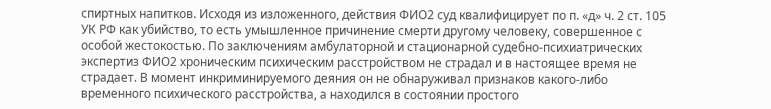спиртных напитков. Исходя из изложенного, действия ФИО2 суд квалифицирует по п. «д» ч. 2 ст. 105 УК РФ как убийство, то есть умышленное причинение смерти другому человеку, совершенное с особой жестокостью. По заключениям амбулаторной и стационарной судебно-психиатрических экспертиз ФИО2 хроническим психическим расстройством не страдал и в настоящее время не страдает. В момент инкриминируемого деяния он не обнаруживал признаков какого-либо временного психического расстройства, а находился в состоянии простого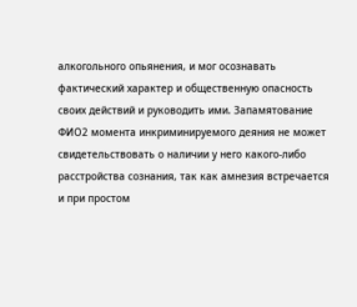алкогольного опьянения, и мог осознавать фактический характер и общественную опасность своих действий и руководить ими. Запамятование ФИО2 момента инкриминируемого деяния не может свидетельствовать о наличии у него какого-либо расстройства сознания, так как амнезия встречается и при простом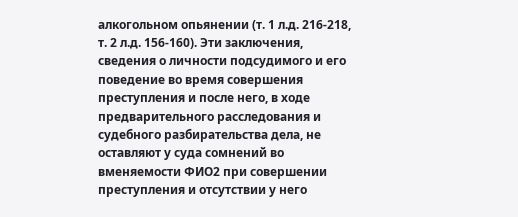алкогольном опьянении (т. 1 л.д. 216-218, т. 2 л.д. 156-160). Эти заключения, сведения о личности подсудимого и его поведение во время совершения преступления и после него, в ходе предварительного расследования и судебного разбирательства дела, не оставляют у суда сомнений во вменяемости ФИО2 при совершении преступления и отсутствии у него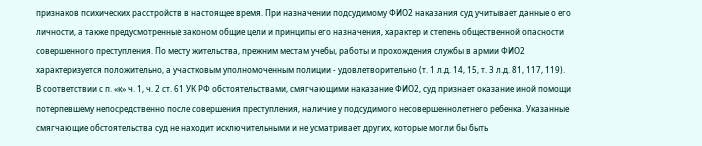признаков психических расстройств в настоящее время. При назначении подсудимому ФИО2 наказания суд учитывает данные о его личности, а также предусмотренные законом общие цели и принципы его назначения, характер и степень общественной опасности совершенного преступления. По месту жительства, прежним местам учебы, работы и прохождения службы в армии ФИО2 характеризуется положительно, а участковым уполномоченным полиции - удовлетворительно (т. 1 л.д. 14, 15, т. 3 л.д. 81, 117, 119). В соответствии с п. «к» ч. 1, ч. 2 ст. 61 УК РФ обстоятельствами, смягчающими наказание ФИО2, суд признает оказание иной помощи потерпевшему непосредственно после совершения преступления, наличие у подсудимого несовершеннолетнего ребенка. Указанные смягчающие обстоятельства суд не находит исключительными и не усматривает других, которые могли бы быть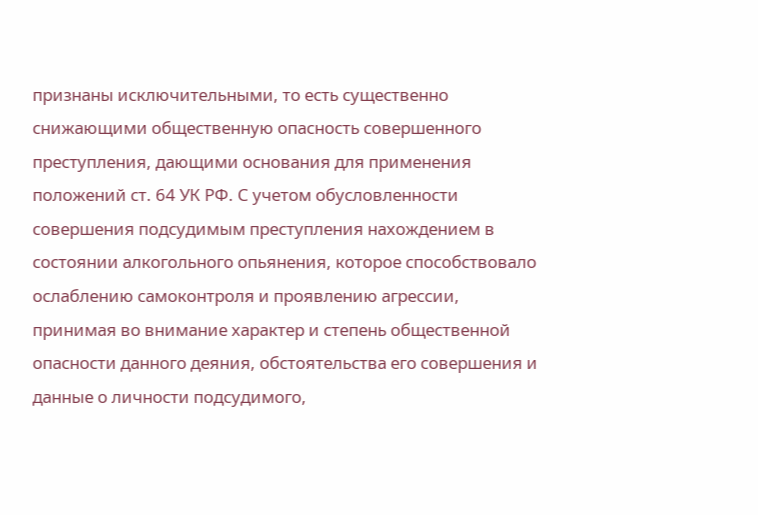признаны исключительными, то есть существенно снижающими общественную опасность совершенного преступления, дающими основания для применения положений ст. 64 УК РФ. С учетом обусловленности совершения подсудимым преступления нахождением в состоянии алкогольного опьянения, которое способствовало ослаблению самоконтроля и проявлению агрессии, принимая во внимание характер и степень общественной опасности данного деяния, обстоятельства его совершения и данные о личности подсудимого,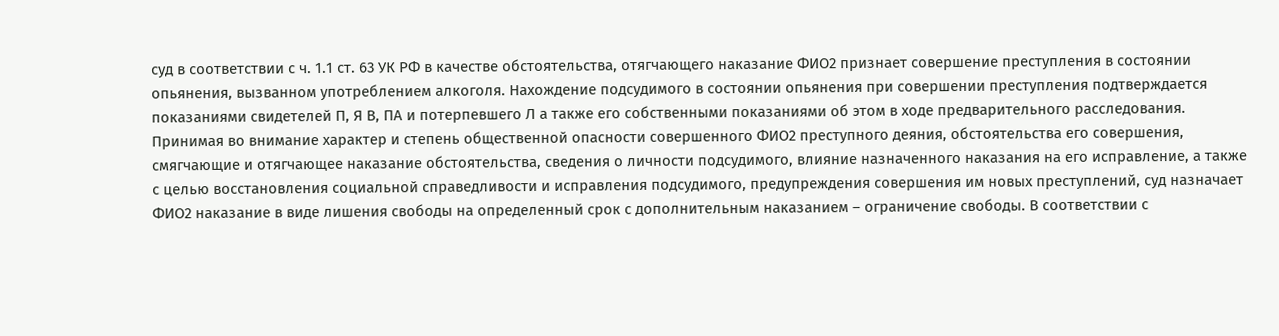суд в соответствии с ч. 1.1 ст. 63 УК РФ в качестве обстоятельства, отягчающего наказание ФИО2 признает совершение преступления в состоянии опьянения, вызванном употреблением алкоголя. Нахождение подсудимого в состоянии опьянения при совершении преступления подтверждается показаниями свидетелей П, Я В, ПА и потерпевшего Л а также его собственными показаниями об этом в ходе предварительного расследования. Принимая во внимание характер и степень общественной опасности совершенного ФИО2 преступного деяния, обстоятельства его совершения, смягчающие и отягчающее наказание обстоятельства, сведения о личности подсудимого, влияние назначенного наказания на его исправление, а также с целью восстановления социальной справедливости и исправления подсудимого, предупреждения совершения им новых преступлений, суд назначает ФИО2 наказание в виде лишения свободы на определенный срок с дополнительным наказанием – ограничение свободы. В соответствии с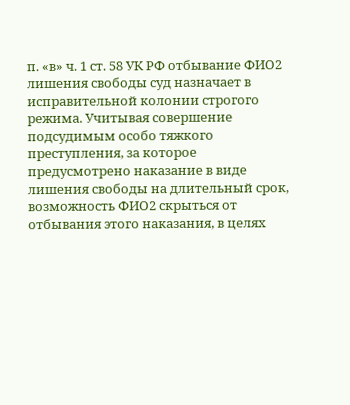п. «в» ч. 1 ст. 58 УК РФ отбывание ФИО2 лишения свободы суд назначает в исправительной колонии строгого режима. Учитывая совершение подсудимым особо тяжкого преступления, за которое предусмотрено наказание в виде лишения свободы на длительный срок, возможность ФИО2 скрыться от отбывания этого наказания, в целях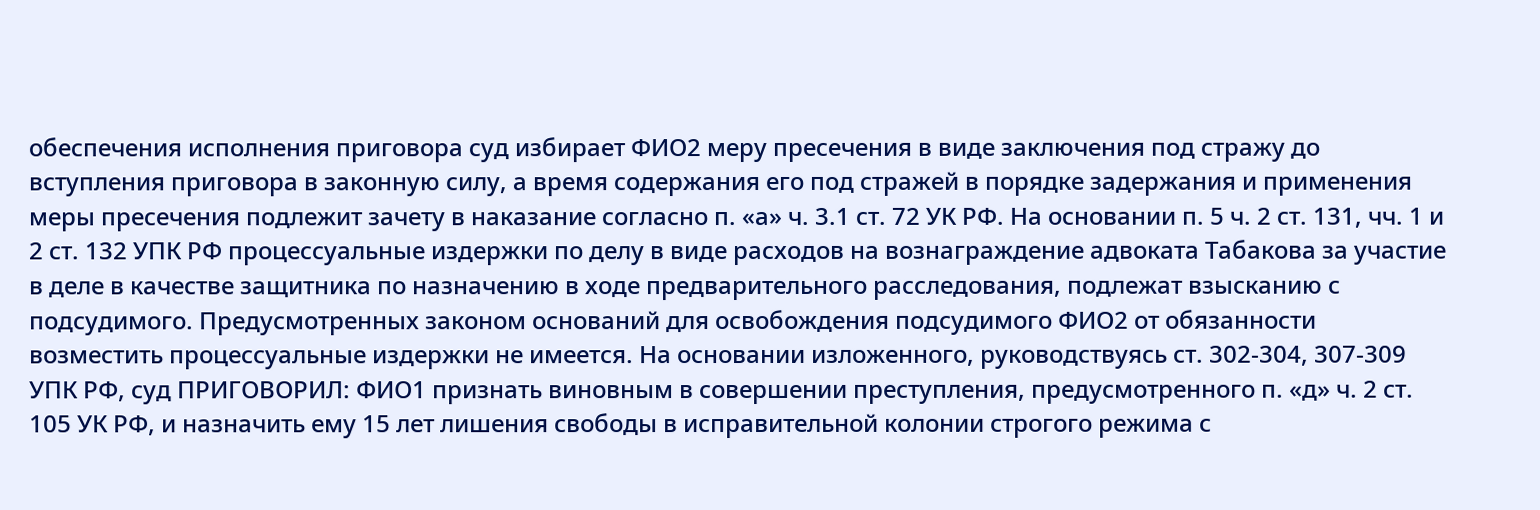обеспечения исполнения приговора суд избирает ФИО2 меру пресечения в виде заключения под стражу до вступления приговора в законную силу, а время содержания его под стражей в порядке задержания и применения меры пресечения подлежит зачету в наказание согласно п. «а» ч. 3.1 ст. 72 УК РФ. На основании п. 5 ч. 2 ст. 131, чч. 1 и 2 ст. 132 УПК РФ процессуальные издержки по делу в виде расходов на вознаграждение адвоката Табакова за участие в деле в качестве защитника по назначению в ходе предварительного расследования, подлежат взысканию с подсудимого. Предусмотренных законом оснований для освобождения подсудимого ФИО2 от обязанности возместить процессуальные издержки не имеется. На основании изложенного, руководствуясь ст. 302-304, 307-309 УПК РФ, суд ПРИГОВОРИЛ: ФИО1 признать виновным в совершении преступления, предусмотренного п. «д» ч. 2 ст. 105 УК РФ, и назначить ему 15 лет лишения свободы в исправительной колонии строгого режима с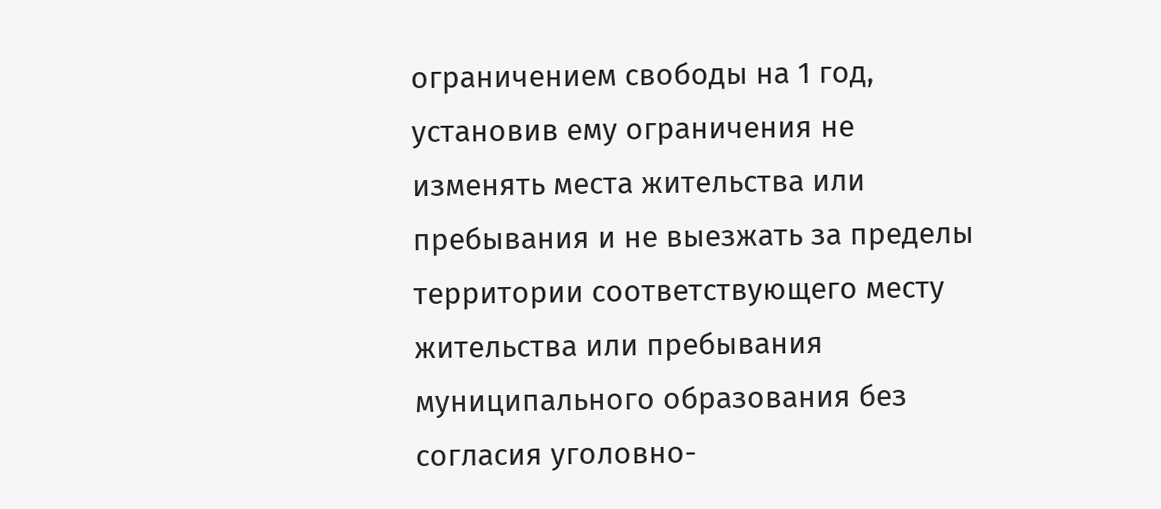ограничением свободы на 1 год, установив ему ограничения не изменять места жительства или пребывания и не выезжать за пределы территории соответствующего месту жительства или пребывания муниципального образования без согласия уголовно-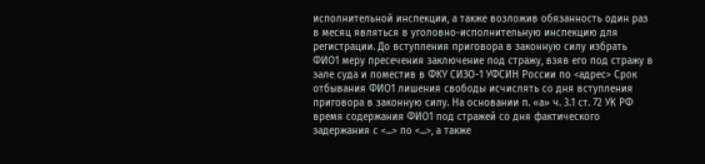исполнительной инспекции, а также возложив обязанность один раз в месяц являться в уголовно-исполнительную инспекцию для регистрации. До вступления приговора в законную силу избрать ФИО1 меру пресечения заключение под стражу, взяв его под стражу в зале суда и поместив в ФКУ СИЗО-1 УФСИН России по <адрес> Срок отбывания ФИО1 лишения свободы исчислять со дня вступления приговора в законную силу. На основании п. «а» ч. 3.1 ст. 72 УК РФ время содержания ФИО1 под стражей со дня фактического задержания с <...> по <...>, а также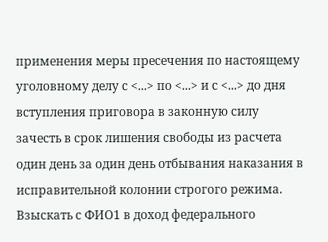применения меры пресечения по настоящему уголовному делу с <...> по <...> и с <...> до дня вступления приговора в законную силу зачесть в срок лишения свободы из расчета один день за один день отбывания наказания в исправительной колонии строгого режима. Взыскать с ФИО1 в доход федерального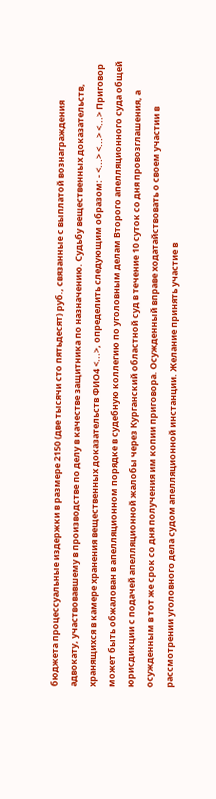бюджета процессуальные издержки в размере 2150 (две тысячи сто пятьдесят) руб., связанные с выплатой вознаграждения адвокату, участвовавшему в производстве по делу в качестве защитника по назначению. Судьбу вещественных доказательств, хранящихся в камере хранения вещественных доказательств ФИО4 <...>, определить следующим образом: - <...> <...> <...> Приговор может быть обжалован в апелляционном порядке в судебную коллегию по уголовным делам Второго апелляционного суда общей юрисдикции с подачей апелляционной жалобы через Курганский областной суд в течение 10 суток со дня провозглашения, а осужденным в тот же срок со дня получения им копии приговора. Осужденный вправе ходатайствовать о своем участии в рассмотрении уголовного дела судом апелляционной инстанции. Желание принять участие в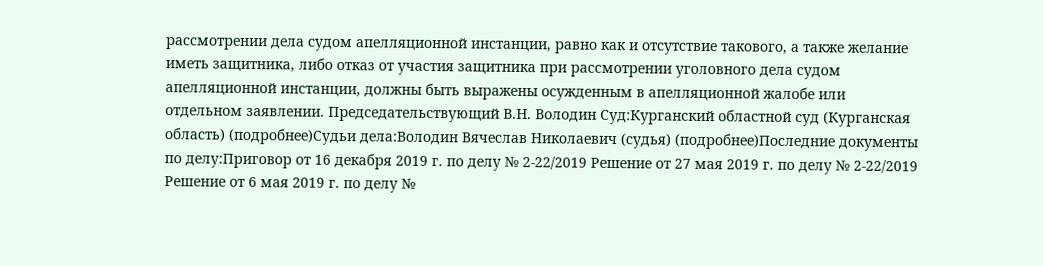рассмотрении дела судом апелляционной инстанции, равно как и отсутствие такового, а также желание иметь защитника, либо отказ от участия защитника при рассмотрении уголовного дела судом апелляционной инстанции, должны быть выражены осужденным в апелляционной жалобе или отдельном заявлении. Председательствующий В.Н. Володин Суд:Курганский областной суд (Курганская область) (подробнее)Судьи дела:Володин Вячеслав Николаевич (судья) (подробнее)Последние документы по делу:Приговор от 16 декабря 2019 г. по делу № 2-22/2019 Решение от 27 мая 2019 г. по делу № 2-22/2019 Решение от 6 мая 2019 г. по делу №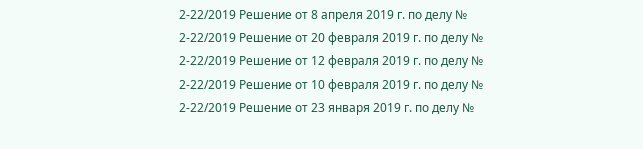2-22/2019 Решение от 8 апреля 2019 г. по делу № 2-22/2019 Решение от 20 февраля 2019 г. по делу № 2-22/2019 Решение от 12 февраля 2019 г. по делу № 2-22/2019 Решение от 10 февраля 2019 г. по делу № 2-22/2019 Решение от 23 января 2019 г. по делу №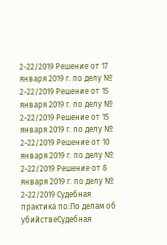2-22/2019 Решение от 17 января 2019 г. по делу № 2-22/2019 Решение от 15 января 2019 г. по делу № 2-22/2019 Решение от 15 января 2019 г. по делу № 2-22/2019 Решение от 10 января 2019 г. по делу № 2-22/2019 Решение от 8 января 2019 г. по делу № 2-22/2019 Судебная практика по:По делам об убийствеСудебная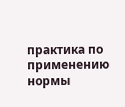практика по применению нормы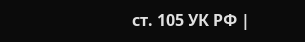ст. 105 УК РФ |